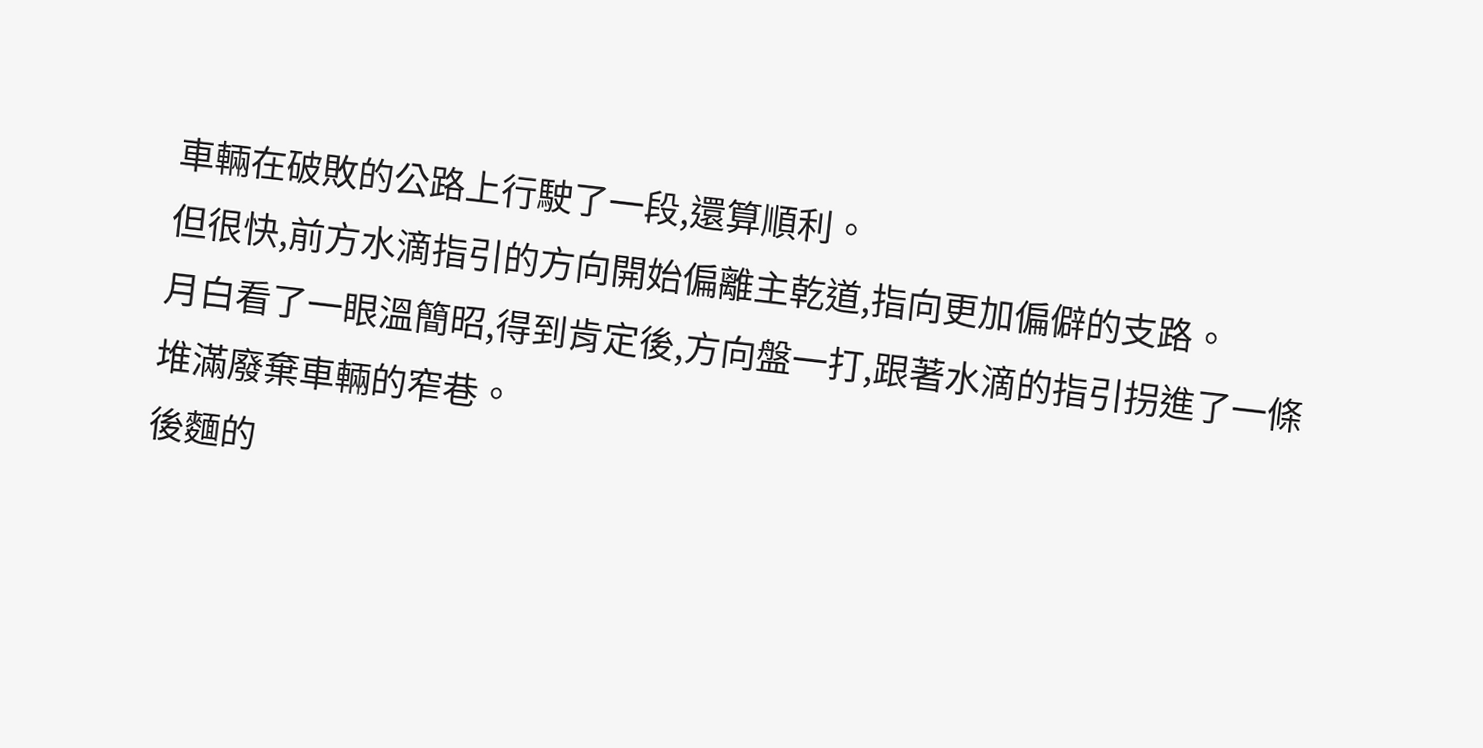車輛在破敗的公路上行駛了一段,還算順利。
但很快,前方水滴指引的方向開始偏離主乾道,指向更加偏僻的支路。
月白看了一眼溫簡昭,得到肯定後,方向盤一打,跟著水滴的指引拐進了一條堆滿廢棄車輛的窄巷。
後麵的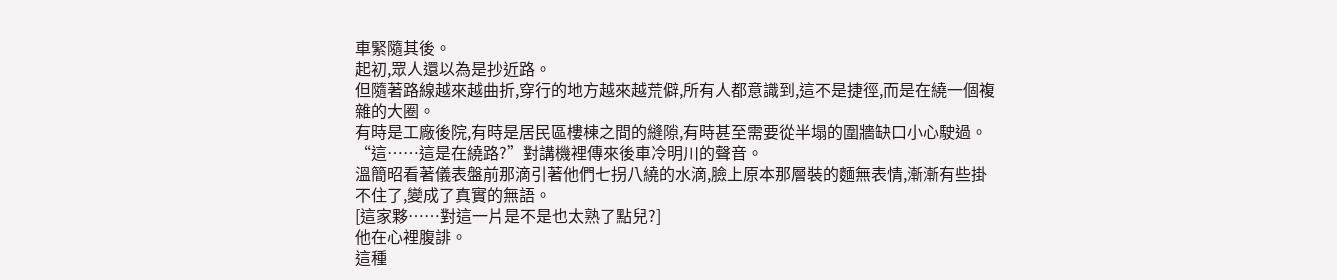車緊隨其後。
起初,眾人還以為是抄近路。
但隨著路線越來越曲折,穿行的地方越來越荒僻,所有人都意識到,這不是捷徑,而是在繞一個複雜的大圈。
有時是工廠後院,有時是居民區樓棟之間的縫隙,有時甚至需要從半塌的圍牆缺口小心駛過。
“這……這是在繞路?”對講機裡傳來後車冷明川的聲音。
溫簡昭看著儀表盤前那滴引著他們七拐八繞的水滴,臉上原本那層裝的麵無表情,漸漸有些掛不住了,變成了真實的無語。
[這家夥……對這一片是不是也太熟了點兒?]
他在心裡腹誹。
這種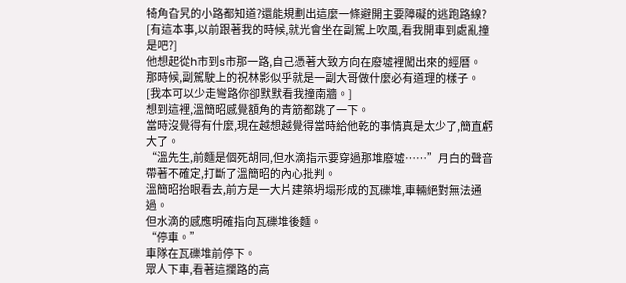犄角旮旯的小路都知道?還能規劃出這麼一條避開主要障礙的逃跑路線?
[有這本事,以前跟著我的時候,就光會坐在副駕上吹風,看我開車到處亂撞是吧?]
他想起從h市到s市那一路,自己憑著大致方向在廢墟裡闖出來的經曆。
那時候,副駕駛上的祝林影似乎就是一副大哥做什麼必有道理的樣子。
[我本可以少走彎路你卻默默看我撞南牆。]
想到這裡,溫簡昭感覺額角的青筋都跳了一下。
當時沒覺得有什麼,現在越想越覺得當時給他乾的事情真是太少了,簡直虧大了。
“溫先生,前麵是個死胡同,但水滴指示要穿過那堆廢墟……”月白的聲音帶著不確定,打斷了溫簡昭的內心批判。
溫簡昭抬眼看去,前方是一大片建築坍塌形成的瓦礫堆,車輛絕對無法通過。
但水滴的感應明確指向瓦礫堆後麵。
“停車。”
車隊在瓦礫堆前停下。
眾人下車,看著這攔路的高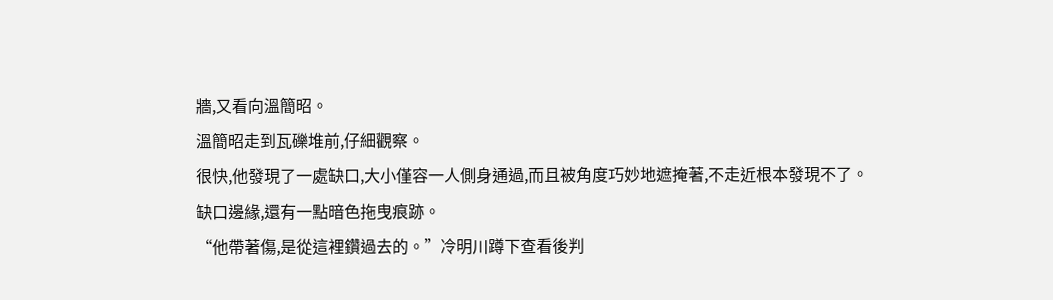牆,又看向溫簡昭。
溫簡昭走到瓦礫堆前,仔細觀察。
很快,他發現了一處缺口,大小僅容一人側身通過,而且被角度巧妙地遮掩著,不走近根本發現不了。
缺口邊緣,還有一點暗色拖曳痕跡。
“他帶著傷,是從這裡鑽過去的。”冷明川蹲下查看後判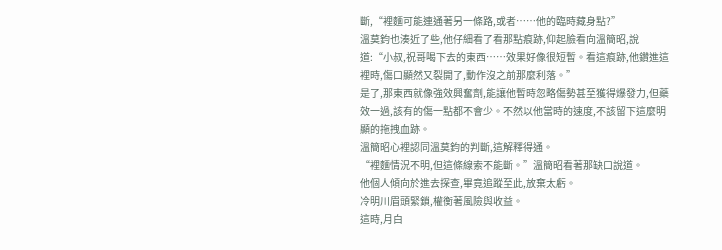斷,“裡麵可能連通著另一條路,或者……他的臨時藏身點?”
溫莫鈞也湊近了些,他仔細看了看那點痕跡,仰起臉看向溫簡昭,說道:“小叔,祝哥喝下去的東西……效果好像很短暫。看這痕跡,他鑽進這裡時,傷口顯然又裂開了,動作沒之前那麼利落。”
是了,那東西就像強效興奮劑,能讓他暫時忽略傷勢甚至獲得爆發力,但藥效一過,該有的傷一點都不會少。不然以他當時的速度,不該留下這麼明顯的拖拽血跡。
溫簡昭心裡認同溫莫鈞的判斷,這解釋得通。
“裡麵情況不明,但這條線索不能斷。”溫簡昭看著那缺口說道。
他個人傾向於進去探查,畢竟追蹤至此,放棄太虧。
冷明川眉頭緊鎖,權衡著風險與收益。
這時,月白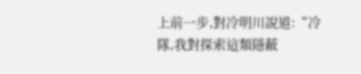上前一步,對冷明川說道:“冷隊,我對探索這類隱蔽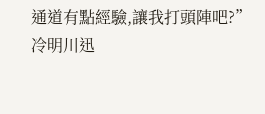通道有點經驗,讓我打頭陣吧?”
冷明川迅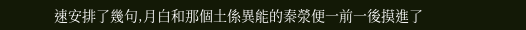速安排了幾句,月白和那個土係異能的秦滎便一前一後摸進了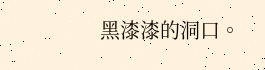黑漆漆的洞口。